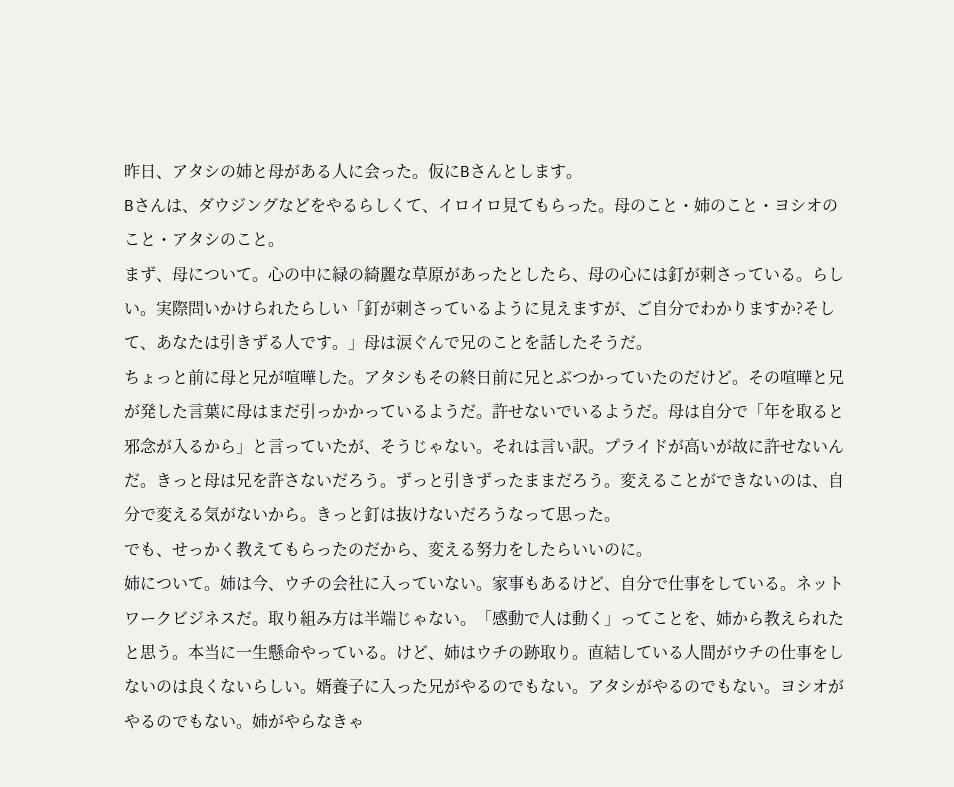昨日、アタシの姉と母がある人に会った。仮にBさんとします。
Bさんは、ダウジングなどをやるらしくて、イロイロ見てもらった。母のこと・姉のこと・ヨシオのこと・アタシのこと。
まず、母について。心の中に緑の綺麗な草原があったとしたら、母の心には釘が刺さっている。らしい。実際問いかけられたらしい「釘が刺さっているように見えますが、ご自分でわかりますか?そして、あなたは引きずる人です。」母は涙ぐんで兄のことを話したそうだ。
ちょっと前に母と兄が喧嘩した。アタシもその終日前に兄とぶつかっていたのだけど。その喧嘩と兄が発した言葉に母はまだ引っかかっているようだ。許せないでいるようだ。母は自分で「年を取ると邪念が入るから」と言っていたが、そうじゃない。それは言い訳。プライドが高いが故に許せないんだ。きっと母は兄を許さないだろう。ずっと引きずったままだろう。変えることができないのは、自分で変える気がないから。きっと釘は抜けないだろうなって思った。
でも、せっかく教えてもらったのだから、変える努力をしたらいいのに。
姉について。姉は今、ウチの会社に入っていない。家事もあるけど、自分で仕事をしている。ネットワークビジネスだ。取り組み方は半端じゃない。「感動で人は動く」ってことを、姉から教えられたと思う。本当に一生懸命やっている。けど、姉はウチの跡取り。直結している人間がウチの仕事をしないのは良くないらしい。婿養子に入った兄がやるのでもない。アタシがやるのでもない。ヨシオがやるのでもない。姉がやらなきゃ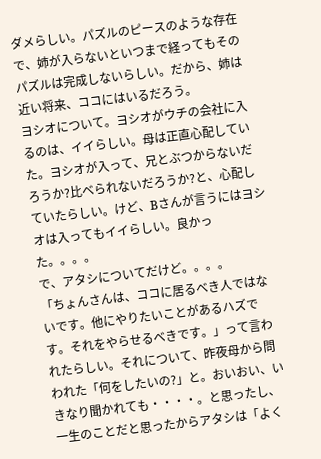ダメらしい。パズルのピースのような存在で、姉が入らないといつまで経ってもそのパズルは完成しないらしい。だから、姉は近い将来、ココにはいるだろう。
ヨシオについて。ヨシオがウチの会社に入るのは、イイらしい。母は正直心配していた。ヨシオが入って、兄とぶつからないだろうか?比べられないだろうか?と、心配していたらしい。けど、Bさんが言うにはヨシオは入ってもイイらしい。良かった。。。。
で、アタシについてだけど。。。。
「ちょんさんは、ココに居るべき人ではないです。他にやりたいことがあるハズです。それをやらせるべきです。」って言われたらしい。それについて、昨夜母から問われた「何をしたいの?」と。おいおい、いきなり聞かれても・・・・。と思ったし、一生のことだと思ったからアタシは「よく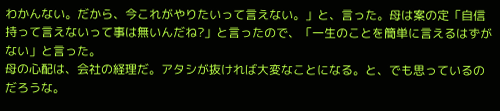わかんない。だから、今これがやりたいって言えない。」と、言った。母は案の定「自信持って言えないって事は無いんだね?」と言ったので、「一生のことを簡単に言えるはずがない」と言った。
母の心配は、会社の経理だ。アタシが抜ければ大変なことになる。と、でも思っているのだろうな。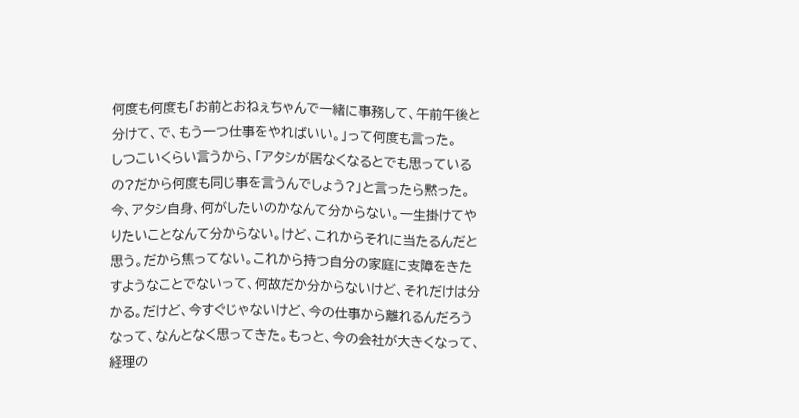何度も何度も「お前とおねぇちゃんで一緒に事務して、午前午後と分けて、で、もう一つ仕事をやればいい。」って何度も言った。
しつこいくらい言うから、「アタシが居なくなるとでも思っているの?だから何度も同じ事を言うんでしょう?」と言ったら黙った。
今、アタシ自身、何がしたいのかなんて分からない。一生掛けてやりたいことなんて分からない。けど、これからそれに当たるんだと思う。だから焦ってない。これから持つ自分の家庭に支障をきたすようなことでないって、何故だか分からないけど、それだけは分かる。だけど、今すぐじゃないけど、今の仕事から離れるんだろうなって、なんとなく思ってきた。もっと、今の会社が大きくなって、経理の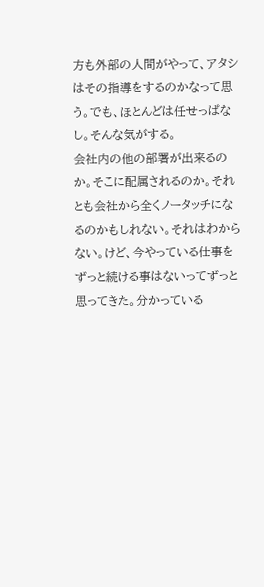方も外部の人間がやって、アタシはその指導をするのかなって思う。でも、ほとんどは任せっぱなし。そんな気がする。
会社内の他の部署が出来るのか。そこに配属されるのか。それとも会社から全くノータッチになるのかもしれない。それはわからない。けど、今やっている仕事をずっと続ける事はないってずっと思ってきた。分かっている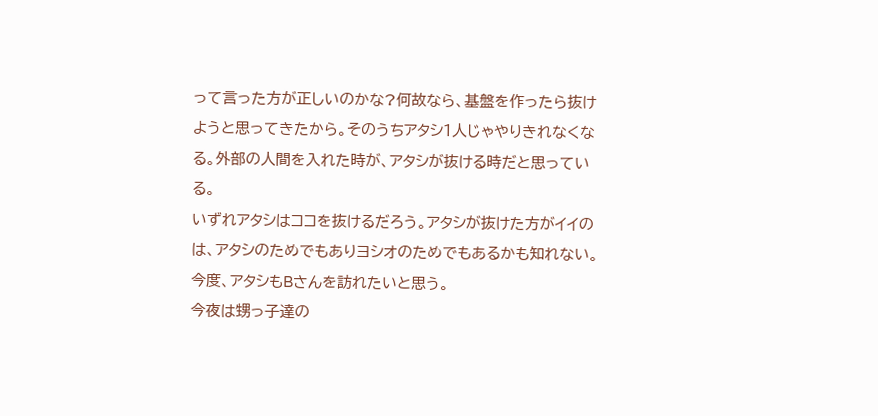って言った方が正しいのかな?何故なら、基盤を作ったら抜けようと思ってきたから。そのうちアタシ1人じゃやりきれなくなる。外部の人間を入れた時が、アタシが抜ける時だと思っている。
いずれアタシはココを抜けるだろう。アタシが抜けた方がイイのは、アタシのためでもありヨシオのためでもあるかも知れない。
今度、アタシもBさんを訪れたいと思う。
今夜は甥っ子達の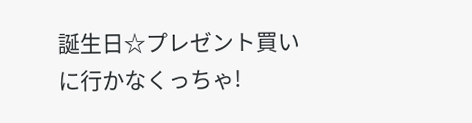誕生日☆プレゼント買いに行かなくっちゃ!